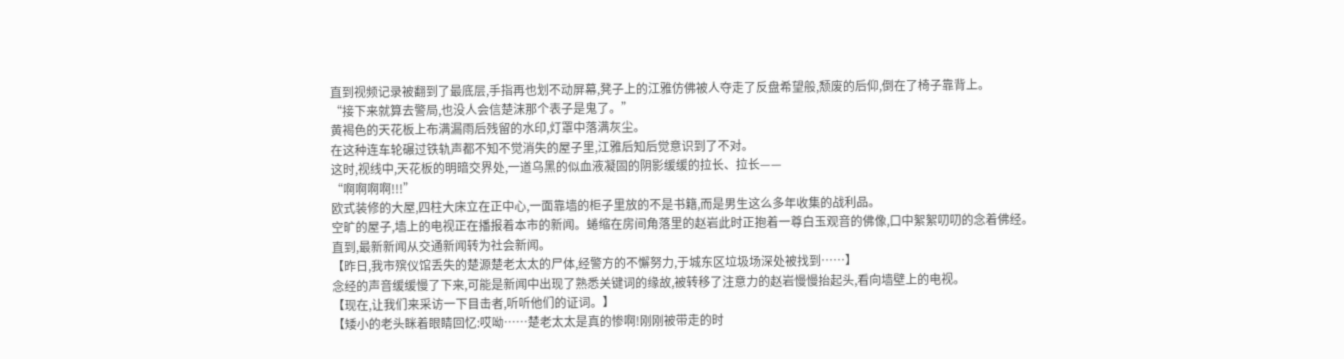直到视频记录被翻到了最底层,手指再也划不动屏幕,凳子上的江雅仿佛被人夺走了反盘希望般,颓废的后仰,倒在了椅子靠背上。
“接下来就算去警局,也没人会信楚沫那个表子是鬼了。”
黄褐色的天花板上布满漏雨后残留的水印,灯罩中落满灰尘。
在这种连车轮碾过铁轨声都不知不觉消失的屋子里,江雅后知后觉意识到了不对。
这时,视线中,天花板的明暗交界处,一道乌黑的似血液凝固的阴影缓缓的拉长、拉长——
“啊啊啊啊!!!”
欧式装修的大屋,四柱大床立在正中心,一面靠墙的柜子里放的不是书籍,而是男生这么多年收集的战利品。
空旷的屋子,墙上的电视正在播报着本市的新闻。蜷缩在房间角落里的赵岩此时正抱着一尊白玉观音的佛像,口中絮絮叨叨的念着佛经。
直到,最新新闻从交通新闻转为社会新闻。
【昨日,我市殡仪馆丢失的楚源楚老太太的尸体,经警方的不懈努力,于城东区垃圾场深处被找到……】
念经的声音缓缓慢了下来,可能是新闻中出现了熟悉关键词的缘故,被转移了注意力的赵岩慢慢抬起头,看向墙壁上的电视。
【现在,让我们来采访一下目击者,听听他们的证词。】
【矮小的老头眯着眼睛回忆:哎呦……楚老太太是真的惨啊!刚刚被带走的时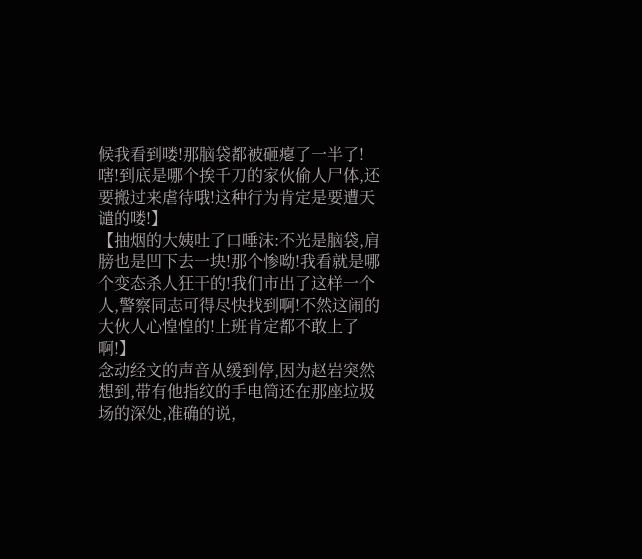候我看到喽!那脑袋都被砸瘪了一半了!嗐!到底是哪个挨千刀的家伙偷人尸体,还要搬过来虐待哦!这种行为肯定是要遭天谴的喽!】
【抽烟的大姨吐了口唾沫:不光是脑袋,肩膀也是凹下去一块!那个惨呦!我看就是哪个变态杀人狂干的!我们市出了这样一个人,警察同志可得尽快找到啊!不然这闹的大伙人心惶惶的!上班肯定都不敢上了啊!】
念动经文的声音从缓到停,因为赵岩突然想到,带有他指纹的手电筒还在那座垃圾场的深处,准确的说,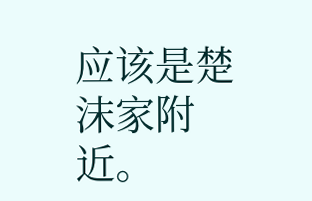应该是楚沫家附近。